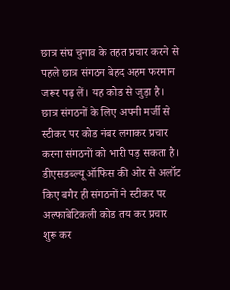छात्र संघ चुनाव के तहत प्रचार करने से पहले छात्र संगठन बेहद अहम फरमान जरूर पढ़ लें। यह कोड से जुड़ा है। छात्र संगठनों के लिए अपनी मर्जी से स्टीकर पर कोड नंबर लगाकर प्रचार करना संगठनों को भारी पड़ सकता है।
डीएसडब्ल्यू ऑफिस की ओर से अलॉट किए बगैर ही संगठनों ने स्टीकर पर अल्फाबेटिकली कोड तय कर प्रचार शुरू कर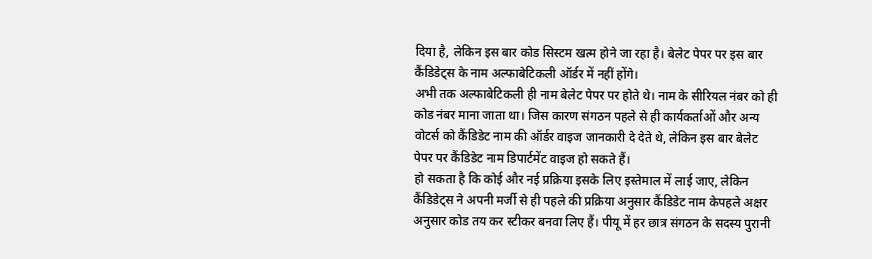दिया है, लेकिन इस बार कोड सिस्टम खत्म होने जा रहा है। बेलेट पेपर पर इस बार कैंडिडेट्स के नाम अल्फाबेटिकली ऑर्डर में नहीं होंगे।
अभी तक अल्फाबेटिकली ही नाम बेलेट पेपर पर होते थे। नाम के सीरियल नंबर को ही कोड नंबर माना जाता था। जिस कारण संगठन पहले से ही कार्यकर्ताओं और अन्य वोटर्स को कैंडिडेट नाम की ऑर्डर वाइज जानकारी दे देते थे, लेकिन इस बार बेलेट पेपर पर कैंडिडेट नाम डिपार्टमेंट वाइज हो सकते हैं।
हो सकता है कि कोई और नई प्रक्रिया इसके लिए इस्तेमाल में लाई जाए, लेकिन कैंडिडेट्स ने अपनी मर्जी से ही पहले की प्रक्रिया अनुसार कैंडिडेट नाम केपहले अक्षर अनुसार कोड तय कर स्टीकर बनवा लिए हैं। पीयू में हर छात्र संगठन के सदस्य पुरानी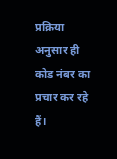प्रक्रिया अनुसार ही कोड नंबर का प्रचार कर रहे हैं।